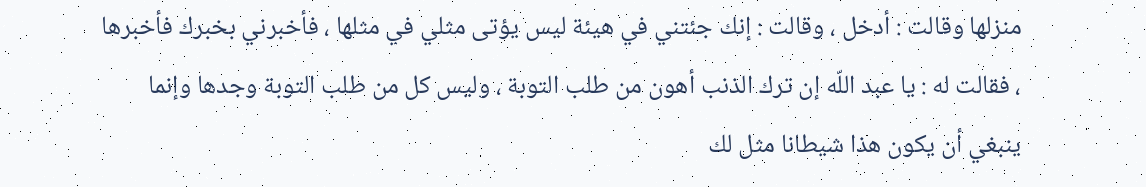منزلها وقالت : أدخل ، وقالت : إنك جئتني في هيئة ليس يؤتى مثلي في مثلها ، فأخبرني بخبرك فأخبرها ، فقالت له : يا عبد اللّه إن ترك الذنب أهون من طلب التوبة ، وليس كل من طلب التوبة وجدها وإنما ينبغي أن يكون هذا شيطانا مثل لك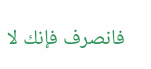فانصرف فإنك لا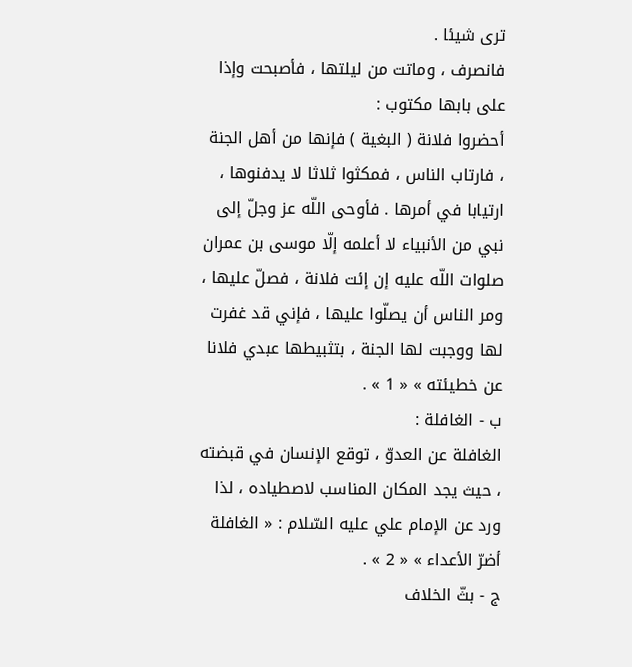ترى شيئا .
فانصرف ، وماتت من ليلتها ، فأصبحت وإذا على بابها مكتوب :
أحضروا فلانة ( البغية ) فإنها من أهل الجنة ، فارتاب الناس ، فمكثوا ثلاثا لا يدفنوها ، ارتيابا في أمرها . فأوحى اللّه عز وجلّ إلى نبي من الأنبياء لا أعلمه إلّا موسى بن عمران صلوات اللّه عليه إن إئت فلانة ، فصلّ عليها ، ومر الناس أن يصلّوا عليها ، فإني قد غفرت لها ووجبت لها الجنة ، بتثبيطها عبدي فلانا عن خطيئته » « 1 » .
ب - الغافلة :
الغافلة عن العدوّ ، توقع الإنسان في قبضته ، حيث يجد المكان المناسب لاصطياده ، لذا ورد عن الإمام علي عليه السّلام : « الغافلة أضرّ الأعداء » « 2 » .
ج - بثّ الخلاف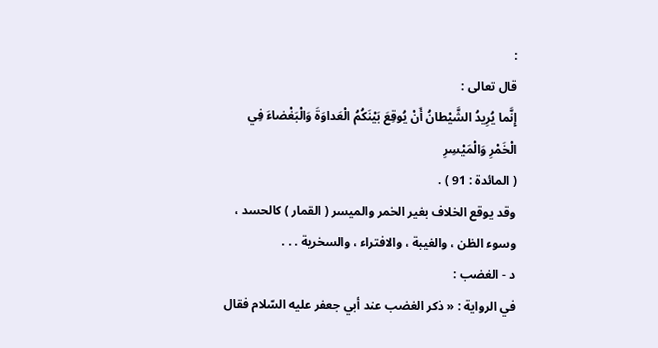:
قال تعالى :
إِنَّما يُرِيدُ الشَّيْطانُ أَنْ يُوقِعَ بَيْنَكُمُ الْعَداوَةَ وَالْبَغْضاءَ فِي الْخَمْرِ وَالْمَيْسِرِ
( المائدة : 91 ) .
وقد يوقع الخلاف بغير الخمر والميسر ( القمار ) كالحسد ، وسوء الظن ، والغيبة ، والافتراء ، والسخرية . . .
د - الغضب :
في الرواية : « ذكر الغضب عند أبي جعفر عليه السّلام فقال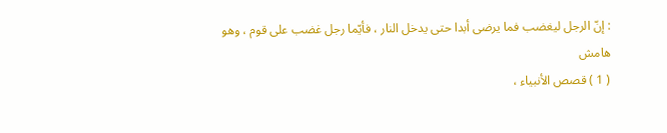: إنّ الرجل ليغضب فما يرضى أبدا حتى يدخل النار ، فأيّما رجل غضب على قوم ، وهو
هامش
( 1 ) قصص الأنبياء ،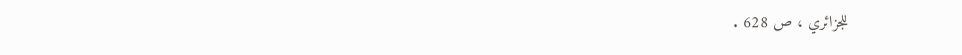للجزائري ، ص 628 .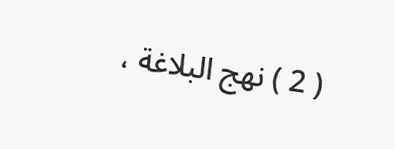( 2 ) نهج البلاغة ،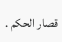قصار الحكم .